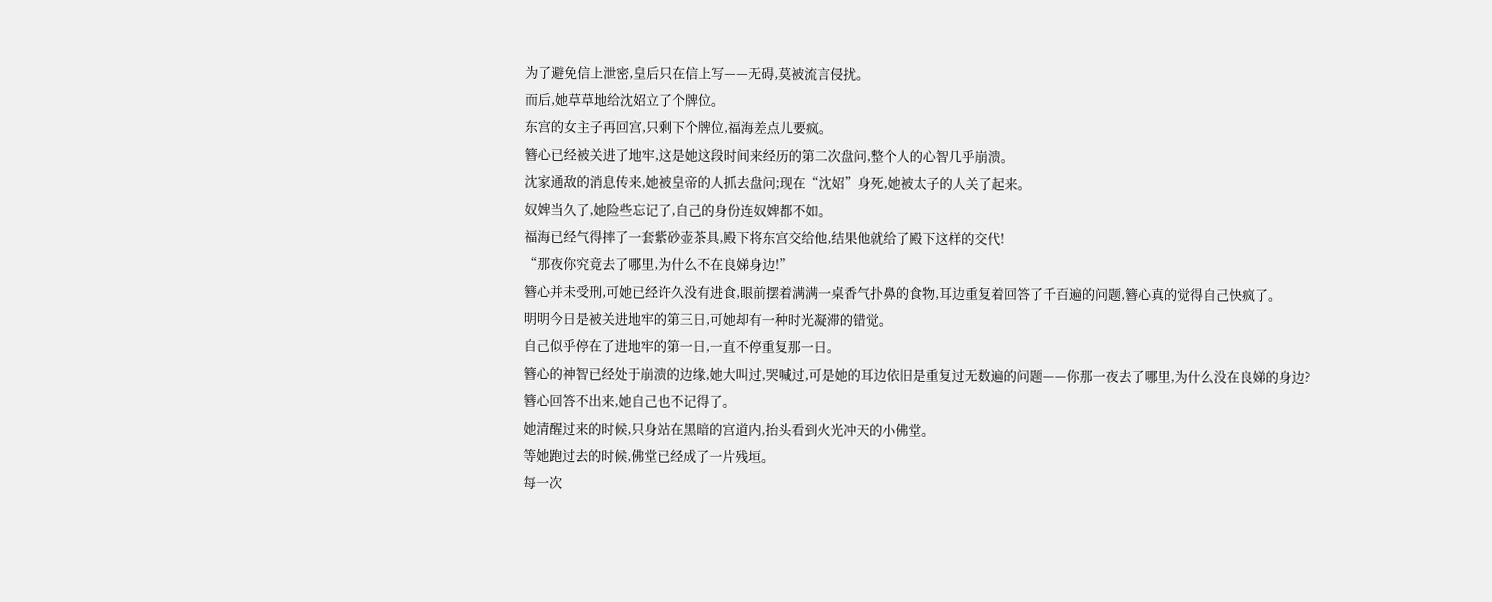为了避免信上泄密,皇后只在信上写——无碍,莫被流言侵扰。
而后,她草草地给沈妱立了个牌位。
东宫的女主子再回宫,只剩下个牌位,福海差点儿要疯。
簪心已经被关进了地牢,这是她这段时间来经历的第二次盘问,整个人的心智几乎崩溃。
沈家通敌的消息传来,她被皇帝的人抓去盘问;现在“沈妱”身死,她被太子的人关了起来。
奴婢当久了,她险些忘记了,自己的身份连奴婢都不如。
福海已经气得摔了一套紫砂壶茶具,殿下将东宫交给他,结果他就给了殿下这样的交代!
“那夜你究竟去了哪里,为什么不在良娣身边!”
簪心并未受刑,可她已经许久没有进食,眼前摆着满满一桌香气扑鼻的食物,耳边重复着回答了千百遍的问题,簪心真的觉得自己快疯了。
明明今日是被关进地牢的第三日,可她却有一种时光凝滞的错觉。
自己似乎停在了进地牢的第一日,一直不停重复那一日。
簪心的神智已经处于崩溃的边缘,她大叫过,哭喊过,可是她的耳边依旧是重复过无数遍的问题——你那一夜去了哪里,为什么没在良娣的身边?
簪心回答不出来,她自己也不记得了。
她清醒过来的时候,只身站在黑暗的宫道内,抬头看到火光冲天的小佛堂。
等她跑过去的时候,佛堂已经成了一片残垣。
每一次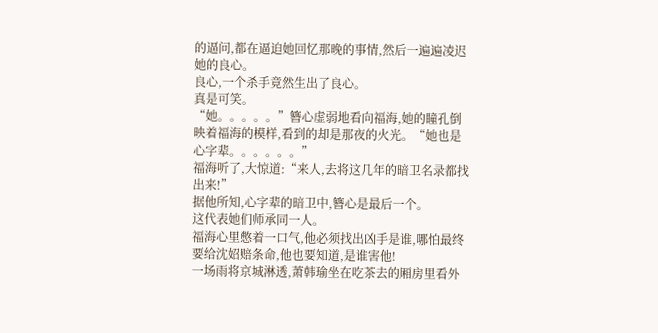的逼问,都在逼迫她回忆那晚的事情,然后一遍遍凌迟她的良心。
良心,一个杀手竟然生出了良心。
真是可笑。
“她。。。。。”簪心虚弱地看向福海,她的瞳孔倒映着福海的模样,看到的却是那夜的火光。“她也是心字辈。。。。。。”
福海听了,大惊道:“来人,去将这几年的暗卫名录都找出来!”
据他所知,心字辈的暗卫中,簪心是最后一个。
这代表她们师承同一人。
福海心里憋着一口气,他必须找出凶手是谁,哪怕最终要给沈妱赔条命,他也要知道,是谁害他!
一场雨将京城淋透,萧韩瑜坐在吃茶去的厢房里看外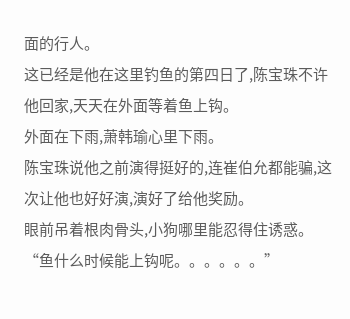面的行人。
这已经是他在这里钓鱼的第四日了,陈宝珠不许他回家,天天在外面等着鱼上钩。
外面在下雨,萧韩瑜心里下雨。
陈宝珠说他之前演得挺好的,连崔伯允都能骗,这次让他也好好演,演好了给他奖励。
眼前吊着根肉骨头,小狗哪里能忍得住诱惑。
“鱼什么时候能上钩呢。。。。。。”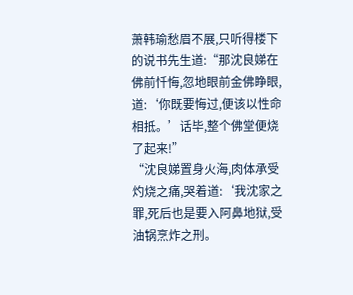萧韩瑜愁眉不展,只听得楼下的说书先生道:“那沈良娣在佛前忏悔,忽地眼前金佛睁眼,道:‘你既要悔过,便该以性命相抵。’话毕,整个佛堂便烧了起来!”
“沈良娣置身火海,肉体承受灼烧之痛,哭着道:‘我沈家之罪,死后也是要入阿鼻地狱,受油锅烹炸之刑。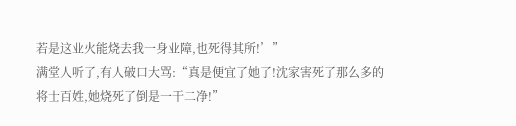若是这业火能烧去我一身业障,也死得其所!’”
满堂人听了,有人破口大骂:“真是便宜了她了!沈家害死了那么多的将士百姓,她烧死了倒是一干二净!”